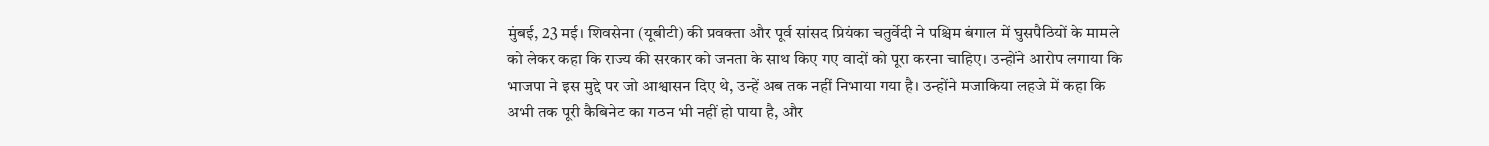मुंबई, 23 मई। शिवसेना (यूबीटी) की प्रवक्ता और पूर्व सांसद प्रियंका चतुर्वेदी ने पश्चिम बंगाल में घुसपैठियों के मामले को लेकर कहा कि राज्य की सरकार को जनता के साथ किए गए वादों को पूरा करना चाहिए। उन्होंने आरोप लगाया कि भाजपा ने इस मुद्दे पर जो आश्वासन दिए थे, उन्हें अब तक नहीं निभाया गया है। उन्होंने मजाकिया लहजे में कहा कि अभी तक पूरी कैबिनेट का गठन भी नहीं हो पाया है, और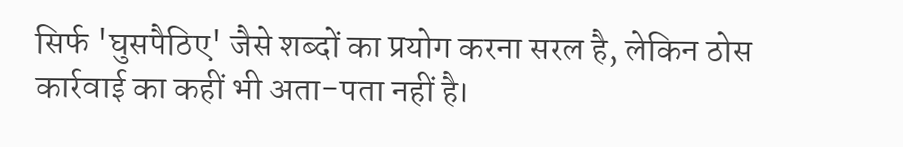सिर्फ 'घुसपैठिए' जैसे शब्दों का प्रयोग करना सरल है, लेकिन ठोस कार्रवाई का कहीं भी अता-पता नहीं है।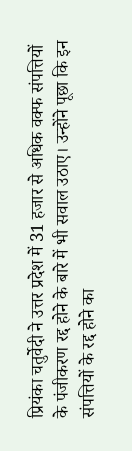प्रियंका चतुर्वेदी ने उत्तर प्रदेश में 31 हजार से अधिक वक्फ संपत्तियों के पंजीकरण रद्द होने के बारे में भी सवाल उठाए। उन्होंने पूछा कि इन संपत्तियों के रद्द होने का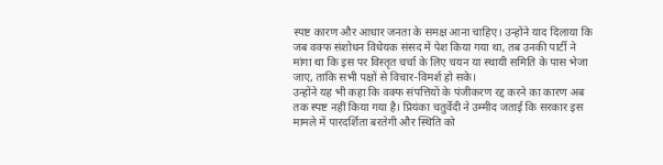स्पष्ट कारण और आधार जनता के समक्ष आना चाहिए। उन्होंने याद दिलाया कि जब वक्फ संशोधन विधेयक संसद में पेश किया गया था, तब उनकी पार्टी ने मांगा था कि इस पर विस्तृत चर्चा के लिए चयन या स्थायी समिति के पास भेजा जाए, ताकि सभी पक्षों से विचार-विमर्श हो सके।
उन्होंने यह भी कहा कि वक्फ संपत्तियों के पंजीकरण रद्द करने का कारण अब तक स्पष्ट नहीं किया गया है। प्रियंका चतुर्वेदी ने उम्मीद जताई कि सरकार इस मामले में पारदर्शिता बरतेगी और स्थिति को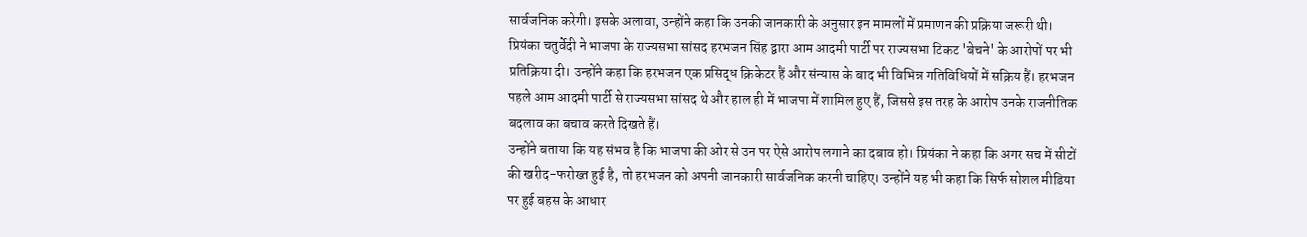सार्वजनिक करेगी। इसके अलावा, उन्होंने कहा कि उनकी जानकारी के अनुसार इन मामलों में प्रमाणन की प्रक्रिया जरूरी थी।
प्रियंका चतुर्वेदी ने भाजपा के राज्यसभा सांसद हरभजन सिंह द्वारा आम आदमी पार्टी पर राज्यसभा टिकट 'बेचने' के आरोपों पर भी प्रतिक्रिया दी। उन्होंने कहा कि हरभजन एक प्रसिद्ध क्रिकेटर हैं और संन्यास के बाद भी विभिन्न गतिविधियों में सक्रिय हैं। हरभजन पहले आम आदमी पार्टी से राज्यसभा सांसद थे और हाल ही में भाजपा में शामिल हुए हैं, जिससे इस तरह के आरोप उनके राजनीतिक बदलाव का बचाव करते दिखते हैं।
उन्होंने बताया कि यह संभव है कि भाजपा की ओर से उन पर ऐसे आरोप लगाने का दबाव हो। प्रियंका ने कहा कि अगर सच में सीटों की खरीद-फरोख्त हुई है, तो हरभजन को अपनी जानकारी सार्वजनिक करनी चाहिए। उन्होंने यह भी कहा कि सिर्फ सोशल मीडिया पर हुई बहस के आधार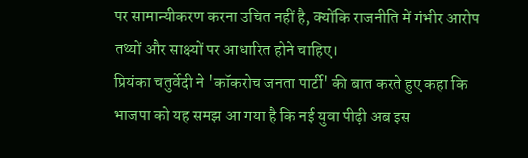पर सामान्यीकरण करना उचित नहीं है, क्योंकि राजनीति में गंभीर आरोप तथ्यों और साक्ष्यों पर आधारित होने चाहिए।
प्रियंका चतुर्वेदी ने 'कॉकरोच जनता पार्टी' की बात करते हुए कहा कि भाजपा को यह समझ आ गया है कि नई युवा पीढ़ी अब इस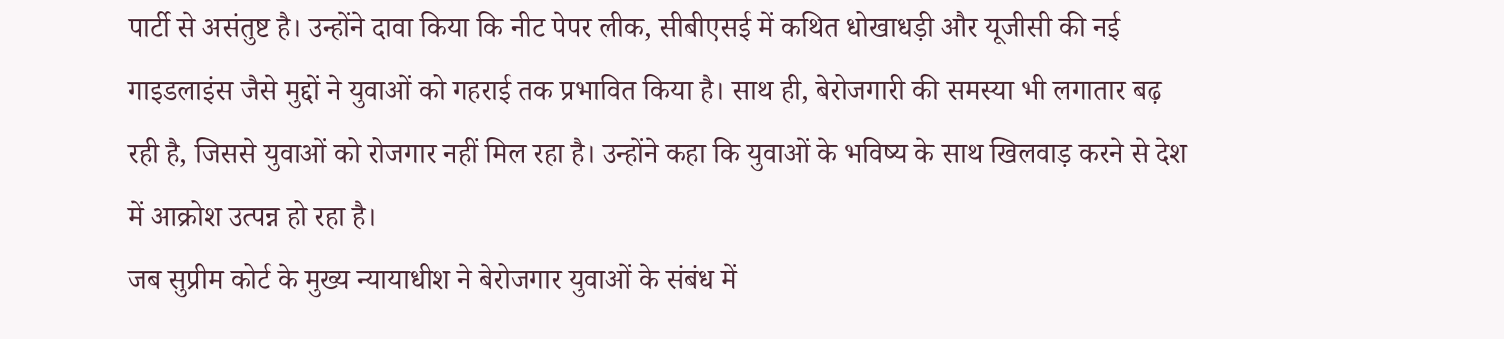पार्टी से असंतुष्ट है। उन्होंने दावा किया कि नीट पेपर लीक, सीबीएसई में कथित धोखाधड़ी और यूजीसी की नई गाइडलाइंस जैसे मुद्दों ने युवाओं को गहराई तक प्रभावित किया है। साथ ही, बेरोजगारी की समस्या भी लगातार बढ़ रही है, जिससे युवाओं को रोजगार नहीं मिल रहा है। उन्होंने कहा कि युवाओं के भविष्य के साथ खिलवाड़ करने से देश में आक्रोश उत्पन्न हो रहा है।
जब सुप्रीम कोर्ट के मुख्य न्यायाधीश ने बेरोजगार युवाओं के संबंध में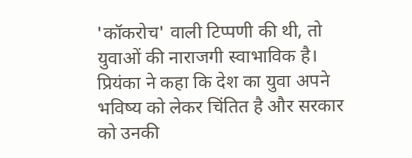'कॉकरोच' वाली टिप्पणी की थी, तो युवाओं की नाराजगी स्वाभाविक है। प्रियंका ने कहा कि देश का युवा अपने भविष्य को लेकर चिंतित है और सरकार को उनकी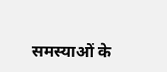समस्याओं के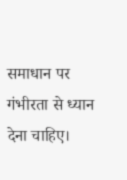समाधान पर गंभीरता से ध्यान देना चाहिए।